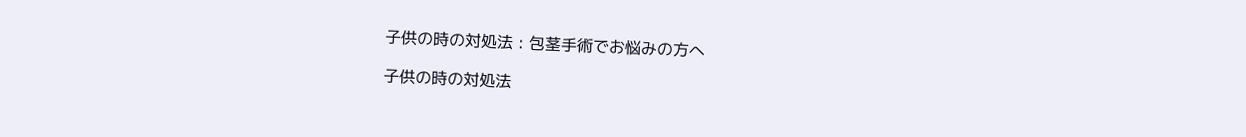子供の時の対処法 : 包茎手術でお悩みの方へ

子供の時の対処法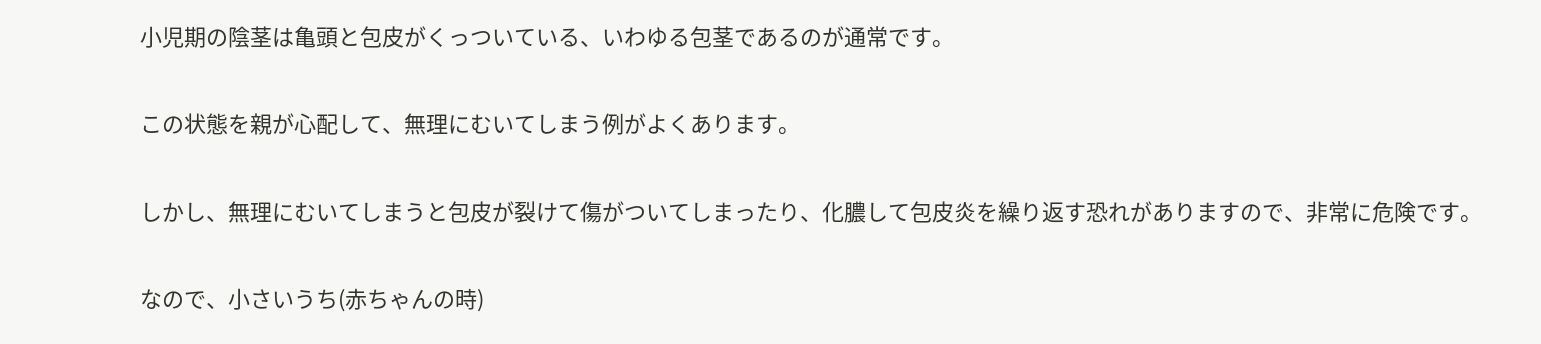小児期の陰茎は亀頭と包皮がくっついている、いわゆる包茎であるのが通常です。

この状態を親が心配して、無理にむいてしまう例がよくあります。

しかし、無理にむいてしまうと包皮が裂けて傷がついてしまったり、化膿して包皮炎を繰り返す恐れがありますので、非常に危険です。

なので、小さいうち(赤ちゃんの時)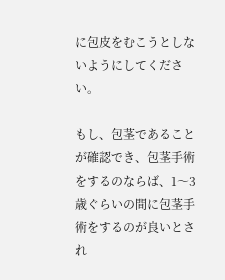に包皮をむこうとしないようにしてください。

もし、包茎であることが確認でき、包茎手術をするのならば、1〜3歳ぐらいの間に包茎手術をするのが良いとされ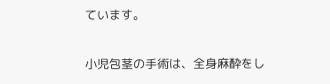ています。

小児包茎の手術は、全身麻酔をし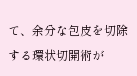て、余分な包皮を切除する環状切開術が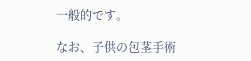一般的です。

なお、子供の包茎手術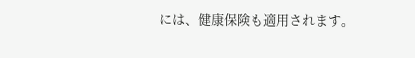には、健康保険も適用されます。